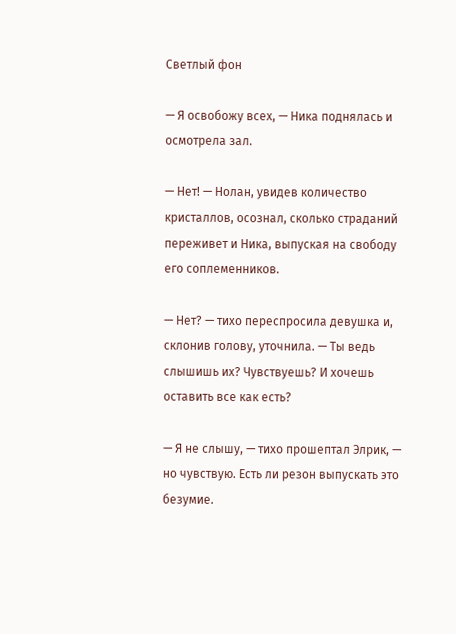Светлый фон

— Я освобожу всех, — Ника поднялась и осмотрела зал.

— Нет! — Нолан, увидев количество кристаллов, осознал, сколько страданий переживет и Ника, выпуская на свободу его соплеменников.

— Нет? — тихо переспросила девушка и, склонив голову, уточнила. — Ты ведь слышишь их? Чувствуешь? И хочешь оставить все как есть?

— Я не слышу, — тихо прошептал Элрик, — но чувствую. Есть ли резон выпускать это безумие.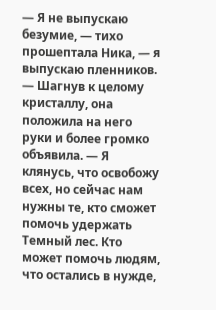— Я не выпускаю безумие, — тихо прошептала Ника, — я выпускаю пленников. — Шагнув к целому кристаллу, она положила на него руки и более громко объявила. — Я клянусь, что освобожу всех, но сейчас нам нужны те, кто сможет помочь удержать Темный лес. Кто может помочь людям, что остались в нужде,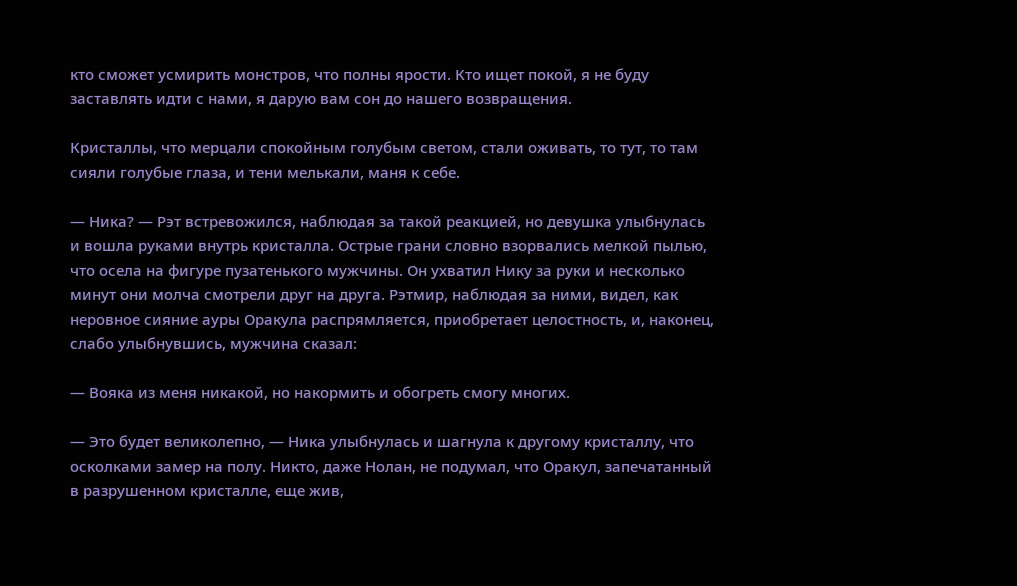кто сможет усмирить монстров, что полны ярости. Кто ищет покой, я не буду заставлять идти с нами, я дарую вам сон до нашего возвращения.

Кристаллы, что мерцали спокойным голубым светом, стали оживать, то тут, то там сияли голубые глаза, и тени мелькали, маня к себе.

— Ника? — Рэт встревожился, наблюдая за такой реакцией, но девушка улыбнулась и вошла руками внутрь кристалла. Острые грани словно взорвались мелкой пылью, что осела на фигуре пузатенького мужчины. Он ухватил Нику за руки и несколько минут они молча смотрели друг на друга. Рэтмир, наблюдая за ними, видел, как неровное сияние ауры Оракула распрямляется, приобретает целостность, и, наконец, слабо улыбнувшись, мужчина сказал:

— Вояка из меня никакой, но накормить и обогреть смогу многих.

— Это будет великолепно, — Ника улыбнулась и шагнула к другому кристаллу, что осколками замер на полу. Никто, даже Нолан, не подумал, что Оракул, запечатанный в разрушенном кристалле, еще жив,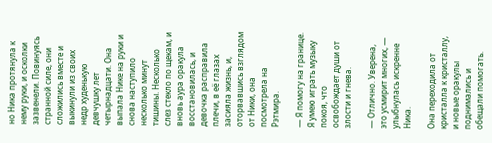но Ника протянула к нему руки, и осколки зазвенели. Повинуясь странной силе, они сложились вместе и выкинули из своих недр худенькую девчушку лет четырнадцати. Она выпала Нике на руки и снова наступило несколько минут тишины. Несколько слез стекло по щекам, и вновь аура оракула восстановилась, и девочка расправила плечи, в её глазах засияла жизнь, и, оторвавшись взглядом от Ники, она посмотрела на Рэтмира.

— Я помогу на границе. Я умею играть музыку покоя, что освобождает души от злости и гнева.

— Отлично. Уверена, это усмирит многих, — улыбнулась искренне Ника.

Она переходила от кристалла к кристаллу, и новые оракулы поднимались и обещали помогать.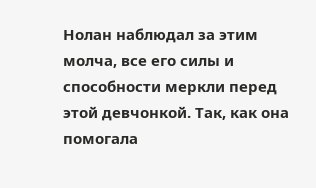Нолан наблюдал за этим молча, все его силы и способности меркли перед этой девчонкой. Так, как она помогала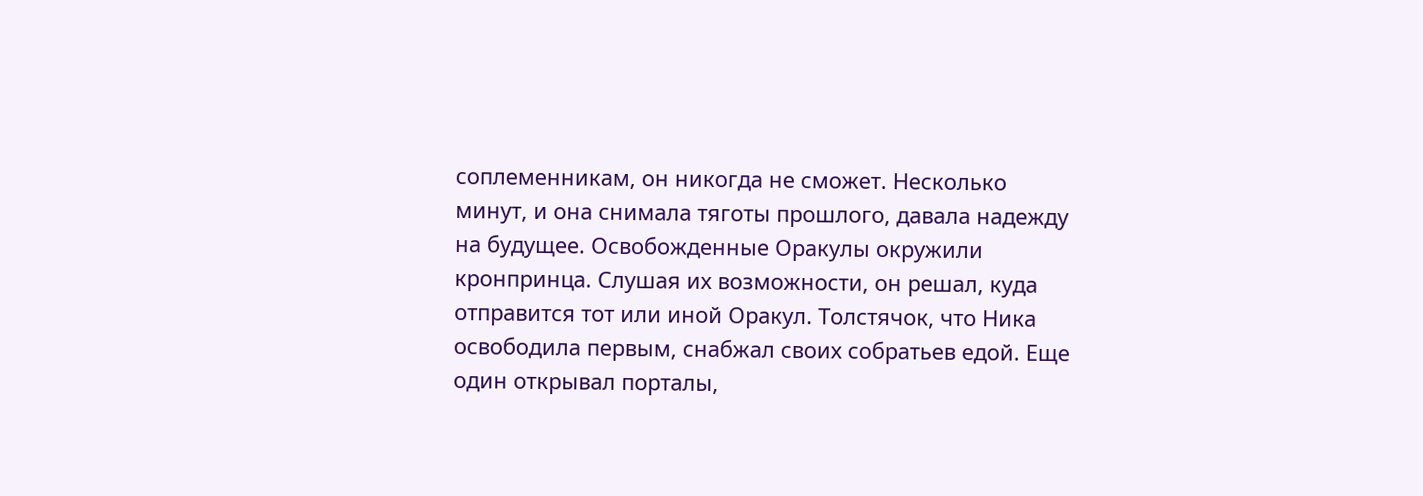соплеменникам, он никогда не сможет. Несколько минут, и она снимала тяготы прошлого, давала надежду на будущее. Освобожденные Оракулы окружили кронпринца. Слушая их возможности, он решал, куда отправится тот или иной Оракул. Толстячок, что Ника освободила первым, снабжал своих собратьев едой. Еще один открывал порталы,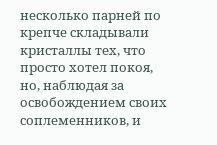несколько парней по крепче складывали кристаллы тех, что просто хотел покоя, но, наблюдая за освобождением своих соплеменников, и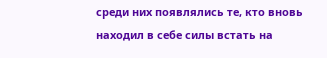среди них появлялись те, кто вновь находил в себе силы встать на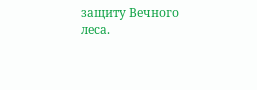защиту Вечного леса.